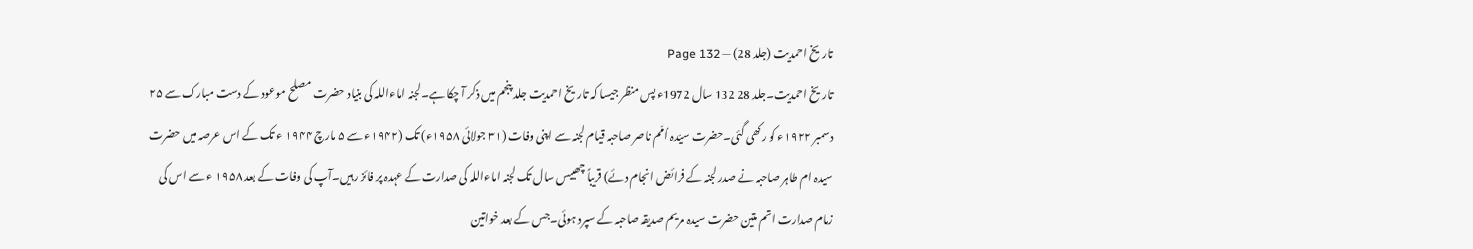تاریخ احمدیت (جلد 28) — Page 132
تاریخ احمدیت۔جلد 28 132 سال 1972ء پس منظر جیسا کہ تاریخ احمدیت جلد پنجم میں ذکر آ چکا ہے۔لجنہ اماءاللہ کی بنیاد حضرت مصلح موعود کے دست مبارک سے ۲۵ دسمبر ۱۹۲۲ء کو رکھی گئی۔حضرت سیّدہ اُمّم ناصر صاحبہ قیام لجنہ سے اپنی وفات (۳۱ جولائی ۱۹۵۸ء) تک (۱۹۴۲ء سے ۵ مارچ ۱۹۴۴ ء تک کے اس عرصہ میں حضرت سیدہ ام طاہر صاحبہ نے صدر لجنہ کے فرائض انجام دئے) قریباً چھبیس سال تک لجنہ اماءاللہ کی صدارت کے عہدہ پر فائز رہیں۔آپ کی وفات کے بعد ۱۹۵۸ ء سے اس کی زمام صدارت اتم متین حضرت سیدہ مریم صدیقہ صاحبہ کے سپرد ہوئی۔جس کے بعد خواتین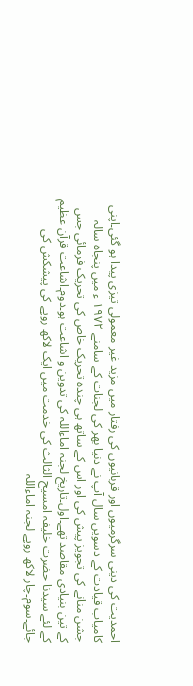احمدیت کی دینی سرگرمیوں اور قربانیوں کی رفتار میں مزید غیر معمولی تیزی پیدا ہو گئی۔اپنی کامیاب قیادت کے دسویں سال آپ نے دنیا بھر کی لجنات کے سامنے ۱۹۷۲ ء میں پنجاه سالہ جشن منانے کی تجویز پیش کی اور اس کے ساتھ ہی چندہ تحریک خاص کی تحریک فرمائی جس کے تین بنیادی مقاصد تھے۔اول۔تاریخ لجنہ اماءاللہ کی تدوین و اشاعت ہو۔دوم۔اشاعت قرآن عظیم کے لئے سیدنا حضرت خلیفہ امسیح الثالث کی خدمت میں ایک لاکھ روپے کی پیشکش کی جائے۔سوم۔چار لاکھ روپے لجنہ اماءاللہ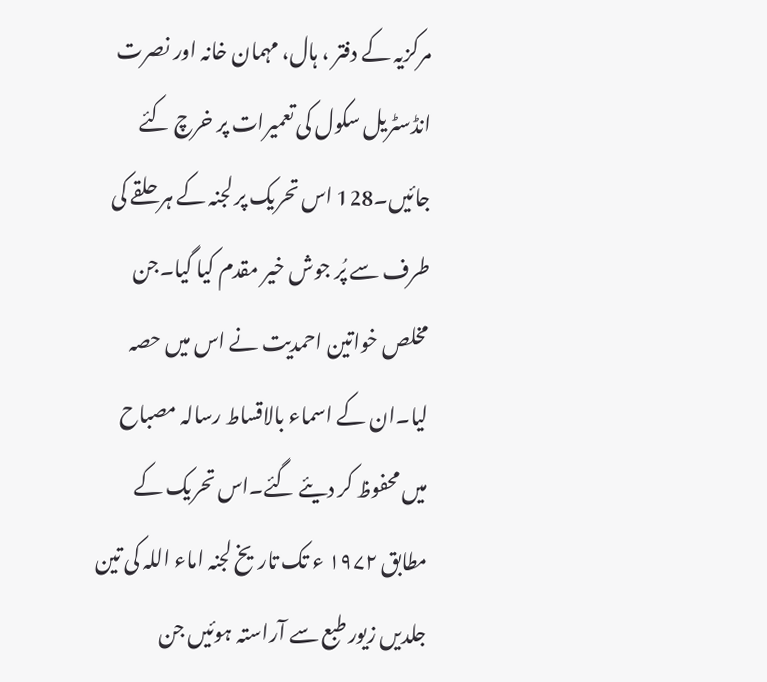مرکزیہ کے دفتر ، ہال، مہمان خانہ اور نصرت انڈسٹریل سکول کی تعمیرات پر خرچ کئے جائیں۔128 اس تحریک پر لجنہ کے ہر حلقے کی طرف سے پُر جوش خیر مقدم کیا گیا۔جن مخلص خواتین احمدیت نے اس میں حصہ لیا۔ان کے اسماء بالاقساط رسالہ مصباح میں محفوظ کر دیئے گئے۔اس تحریک کے مطابق ۱۹۷۲ ء تک تاریخ لجنہ اماء اللہ کی تین جلدیں زیور طبع سے آراستہ ہوئیں جن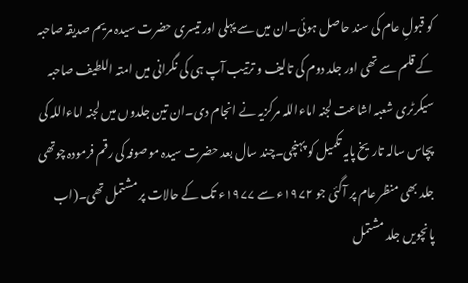کو قبولِ عام کی سند حاصل ہوئی۔ان میں سے پہلی اور تیسری حضرت سیدہ مریم صدیقہ صاحبہ کے قلم سے تھی اور جلد دوم کی تالیف و ترتیب آپ ہی کی نگرانی میں امتہ اللطیف صاحبہ سیکرٹری شعبہ اشاعت لجنہ اماءاللہ مرکزیہ نے انجام دی۔ان تین جلدوں میں لجنہ اماءاللہ کی پچاس سالہ تاریخ پایہ تکمیل کو پہنچی۔چند سال بعد حضرت سیدہ موصوفہ کی رقم فرمودہ چوتھی جلد بھی منظر عام پر آگئی جو ۱۹۷۲ء سے ۱۹۷۷ء تک کے حالات پر مشتمل تھی۔(اب پانچویں جلد مشتمل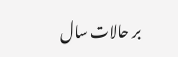بر حالات سال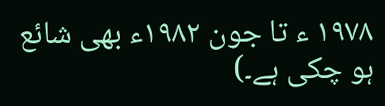۱۹۷۸ ء تا جون ۱۹۸۲ء بھی شائع ہو چکی ہے۔)